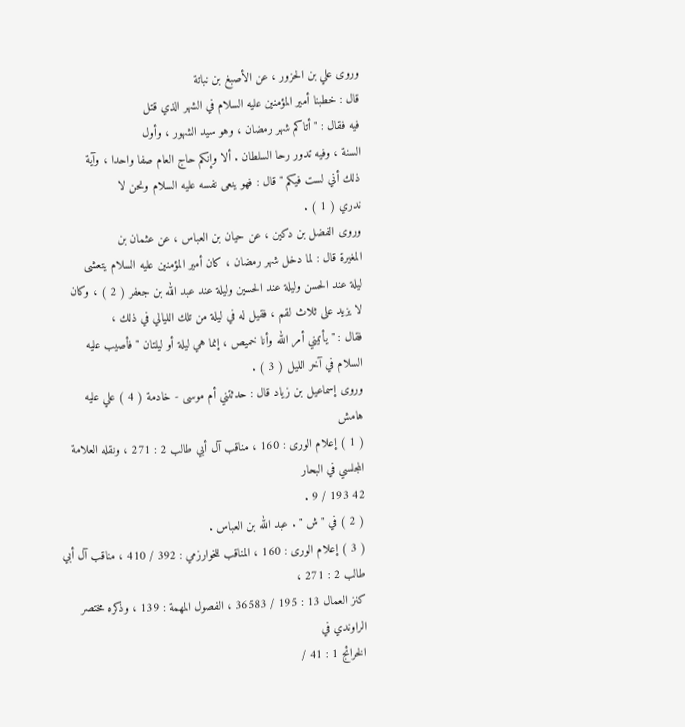وروى علي بن الحزور ، عن الأصبغ بن نباتة
قال : خطبنا أمير المؤمنين عليه السلام في الشهر الذي قتل
فيه فقال : " أتاكم شهر رمضان ، وهو سيد الشهور ، وأول
السنة ، وفيه تدور رحا السلطان . ألا وإنكم حاج العام صفا واحدا ، وآية
ذلك أني لست فيكم " قال : فهو ينعى نفسه عليه السلام ونحن لا
ندري ( 1 ) .
وروى الفضل بن دكين ، عن حيان بن العباس ، عن عثمان بن
المغيرة قال : لما دخل شهر رمضان ، كان أمير المؤمنين عليه السلام يتعشى
ليلة عند الحسن وليلة عند الحسين وليلة عند عبد الله بن جعفر ( 2 ) ، وكان
لا يزيد على ثلاث لقم ، فقيل له في ليلة من تلك الليالي في ذلك ،
فقال : " يأتيني أمر الله وأنا خميص ، إنما هي ليلة أو ليلتان " فأصيب عليه
السلام في آخر الليل ( 3 ) .
وروى إسماعيل بن زياد قال : حدثتني أم موسى - خادمة ( 4 ) علي عليه
هامش
( 1 ) إعلام الورى : 160 ، مناقب آل أبي طالب 2 : 271 ، ونقله العلامة المجلسي في البحار
42 193 / 9 .
( 2 ) في " ش " . عبد الله بن العباس .
( 3 ) إعلام الورى : 160 ، المناقب للخوارزمي : 392 / 410 ، مناقب آل أبي طالب 2 : 271 ،
كنز العمال 13 : 195 / 36583 ، الفصول المهمة : 139 ، وذكره مختصر الراوندي في
الخرائج 1 : 41 /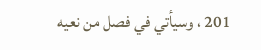201 ، وسيأتي في فصل من نعيه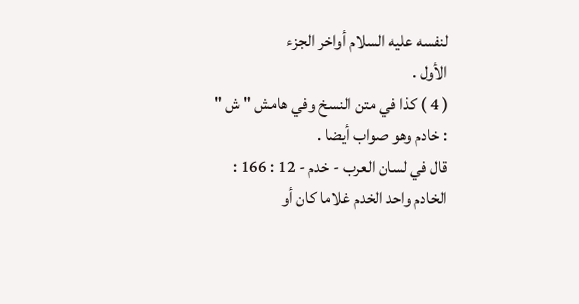لنفسه عليه السلام أواخر الجزء
الأول .
( 4 ) كذا في متن النسخ وفي هامش " ش " : خادم وهو صواب أيضا .
قال في لسان العرب - خدم - 12 : 166 : الخادم واحد الخدم غلاما كان أو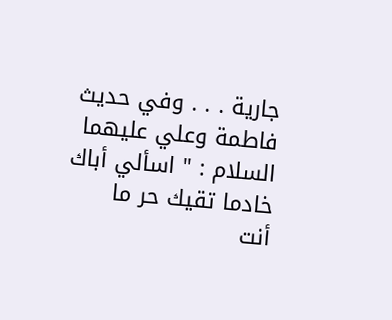جارية . . . وفي حديث فاطمة وعلي عليهما السلام : " اسألي أباك خادما تقيك حر ما
أنت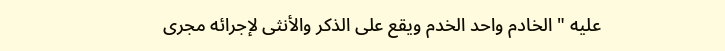عليه " الخادم واحد الخدم ويقع على الذكر والأنثى لإجرائه مجرى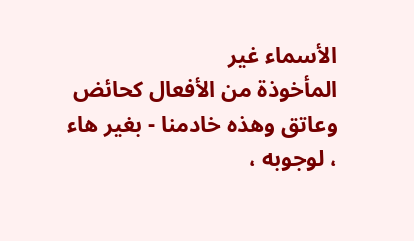الأسماء غير
المأخوذة من الأفعال كحائض وعاتق وهذه خادمنا - بغير هاء ، لوجوبه ،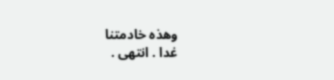وهذه خادمتنا
غدا . انتهى .